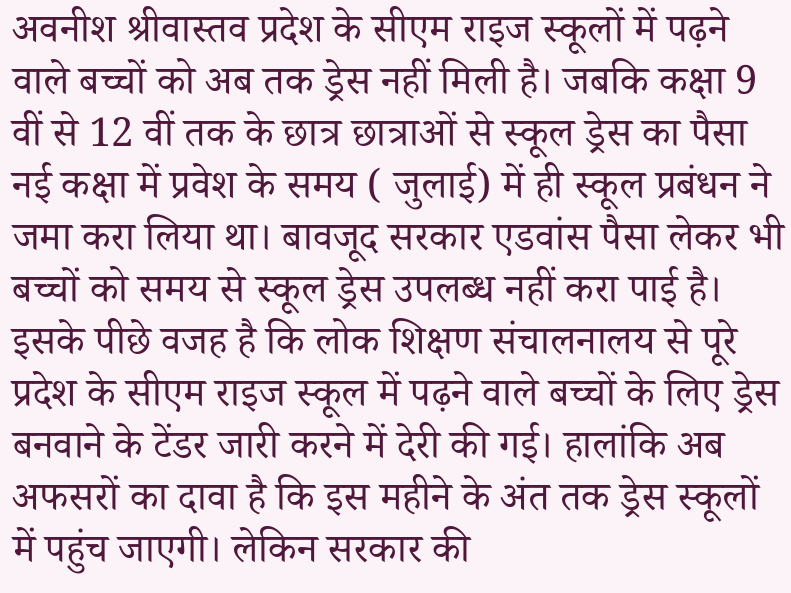अवनीश श्रीवास्तव प्रदेश के सीएम राइज स्कूलों में पढ़ने वाले बच्चों को अब तक ड्रेस नहीं मिली है। जबकि कक्षा 9 वीं से 12 वीं तक के छात्र छात्राओं से स्कूल ड्रेस का पैसा नई कक्षा में प्रवेश के समय ( जुलाई) में ही स्कूल प्रबंधन ने जमा करा लिया था। बावजूद सरकार एडवांस पैसा लेकर भी बच्चों को समय से स्कूल ड्रेस उपलब्ध नहीं करा पाई है। इसके पीछे वजह है कि लोक शिक्षण संचालनालय से पूरे प्रदेश के सीएम राइज स्कूल में पढ़ने वाले बच्चों के लिए ड्रेस बनवाने के टेंडर जारी करने में देरी की गई। हालांकि अब अफसरों का दावा है कि इस महीने के अंत तक ड्रेस स्कूलों में पहुंच जाएगी। लेकिन सरकार की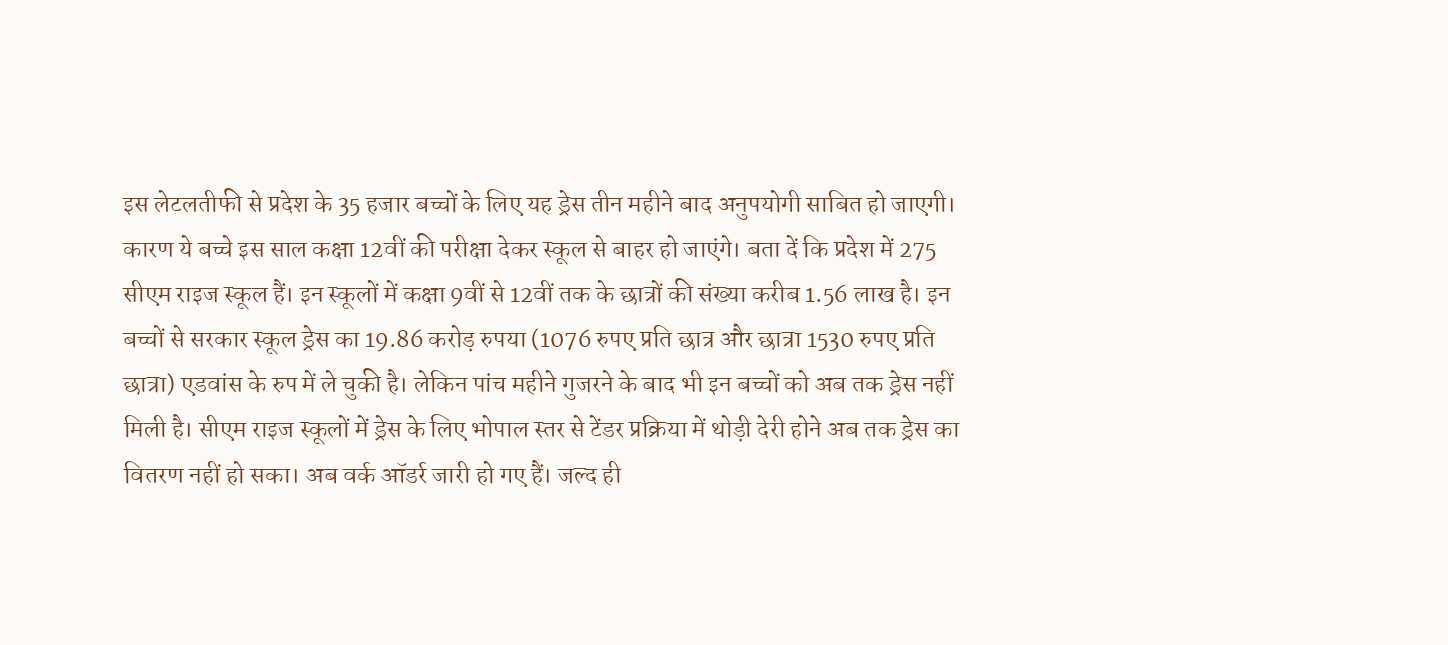इस लेटलतीफी से प्रदेश के 35 हजार बच्चों के लिए यह ड्रेस तीन महीने बाद अनुपयोगी साबित हो जाएगी। कारण ये बच्चे इस साल कक्षा 12वीं की परीक्षा देकर स्कूल से बाहर हो जाएंगे। बता दें कि प्रदेश में 275 सीएम राइज स्कूल हैं। इन स्कूलों में कक्षा 9वीं से 12वीं तक के छात्रों की संख्या करीब 1.56 लाख है। इन बच्चों से सरकार स्कूल ड्रेस का 19.86 करोड़ रुपया (1076 रुपए प्रति छात्र और छात्रा 1530 रुपए प्रति छात्रा) एडवांस के रुप में ले चुकी है। लेकिन पांच महीने गुजरने के बाद भी इन बच्चों को अब तक ड्रेस नहीं मिली है। सीएम राइज स्कूलों में ड्रेस के लिए भोपाल स्तर से टेंडर प्रक्रिया में थोड़ी देरी होने अब तक ड्रेस का वितरण नहीं हो सका। अब वर्क ऑडर्र जारी हो गए हैं। जल्द ही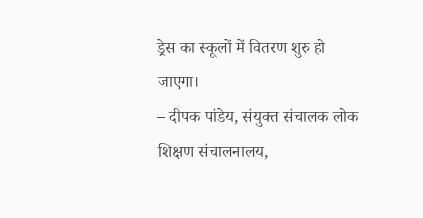ड्रेस का स्कूलों में वितरण शुरु हो जाएगा।
– दीपक पांडेय, संयुक्त संचालक लोक शिक्षण संचालनालय,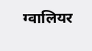ग्वालियर